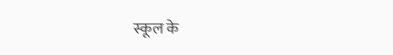स्कूल के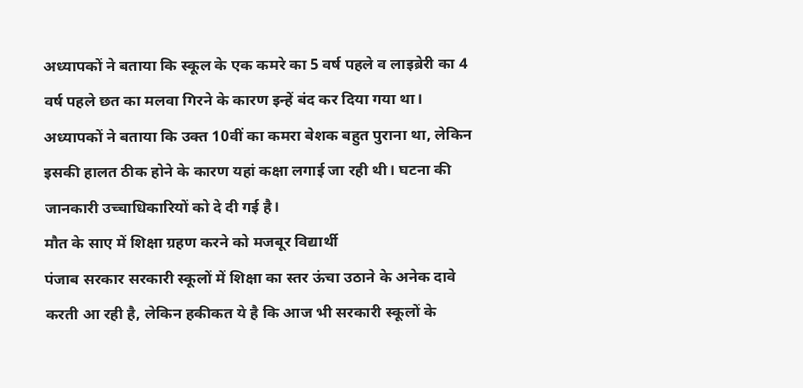अध्यापकों ने बताया कि स्कूल के एक कमरे का 5 वर्ष पहले व लाइब्रेरी का 4 वर्ष पहले छत का मलवा गिरने के कारण इन्हें बंद कर दिया गया था। अध्यापकों ने बताया कि उक्त 10वीं का कमरा बेशक बहुत पुराना था, लेकिन इसकी हालत ठीक होने के कारण यहां कक्षा लगाई जा रही थी। घटना की जानकारी उच्चाधिकारियों को दे दी गई है।
मौत के साए में शिक्षा ग्रहण करने को मजबूर विद्यार्थी
पंजाब सरकार सरकारी स्कूलों में शिक्षा का स्तर ऊंचा उठाने के अनेक दावे करती आ रही है, लेकिन हकीकत ये है कि आज भी सरकारी स्कूलों के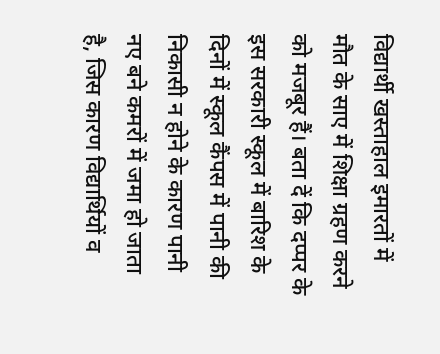विद्यार्थी खस्ताहाल इमारतों में मौत के साए में शिक्षा ग्रहण करने को मजबूर हैं। बता दें कि दप्पर के इस सरकारी स्कूल में बारिश के दिनों में स्कूल कैंपस में पानी की निकासी न होने के कारण पानी नए बने कमरों में जमा हो जाता है, जिस कारण विद्यार्थियों व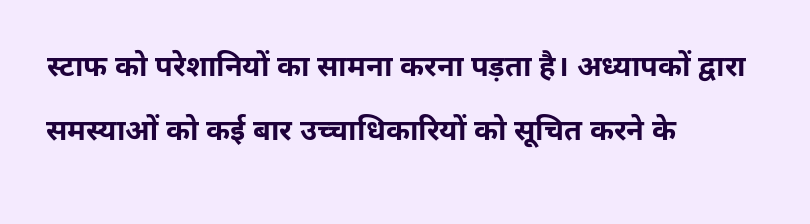स्टाफ को परेशानियों का सामना करना पड़ता है। अध्यापकों द्वारा समस्याओं को कई बार उच्चाधिकारियों को सूचित करने के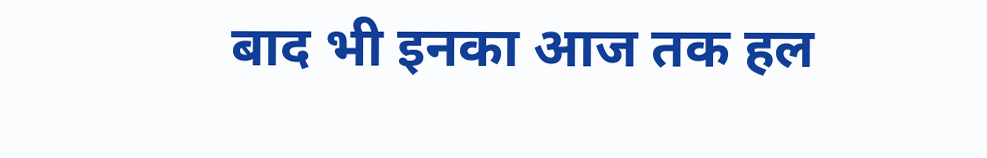बाद भी इनका आज तक हल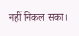नहीं निकल सका।